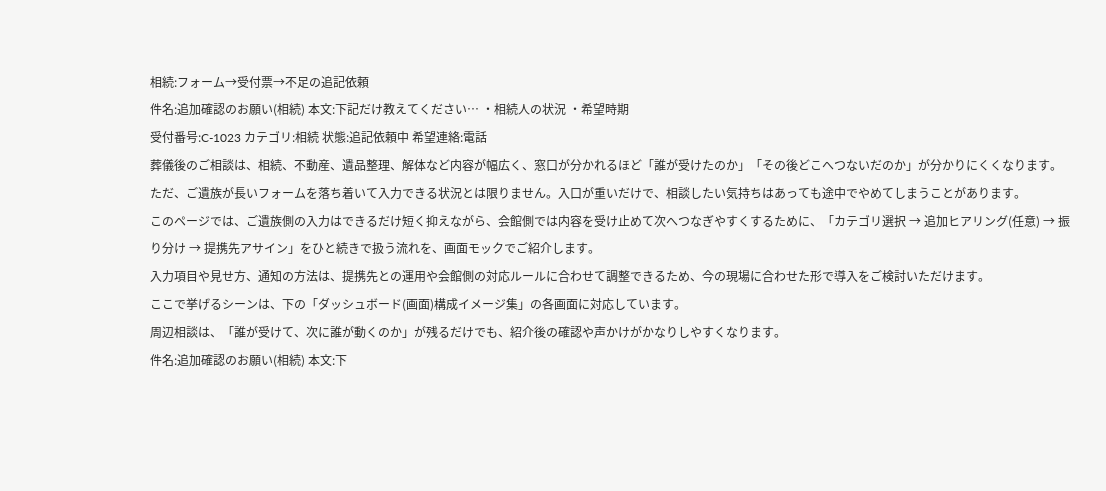相続:フォーム→受付票→不足の追記依頼
件名:追加確認のお願い(相続) 本文:下記だけ教えてください… ・相続人の状況 ・希望時期
受付番号:C-1023 カテゴリ:相続 状態:追記依頼中 希望連絡:電話
葬儀後のご相談は、相続、不動産、遺品整理、解体など内容が幅広く、窓口が分かれるほど「誰が受けたのか」「その後どこへつないだのか」が分かりにくくなります。
ただ、ご遺族が長いフォームを落ち着いて入力できる状況とは限りません。入口が重いだけで、相談したい気持ちはあっても途中でやめてしまうことがあります。
このページでは、ご遺族側の入力はできるだけ短く抑えながら、会館側では内容を受け止めて次へつなぎやすくするために、「カテゴリ選択 → 追加ヒアリング(任意) → 振り分け → 提携先アサイン」をひと続きで扱う流れを、画面モックでご紹介します。
入力項目や見せ方、通知の方法は、提携先との運用や会館側の対応ルールに合わせて調整できるため、今の現場に合わせた形で導入をご検討いただけます。
ここで挙げるシーンは、下の「ダッシュボード(画面)構成イメージ集」の各画面に対応しています。
周辺相談は、「誰が受けて、次に誰が動くのか」が残るだけでも、紹介後の確認や声かけがかなりしやすくなります。
件名:追加確認のお願い(相続) 本文:下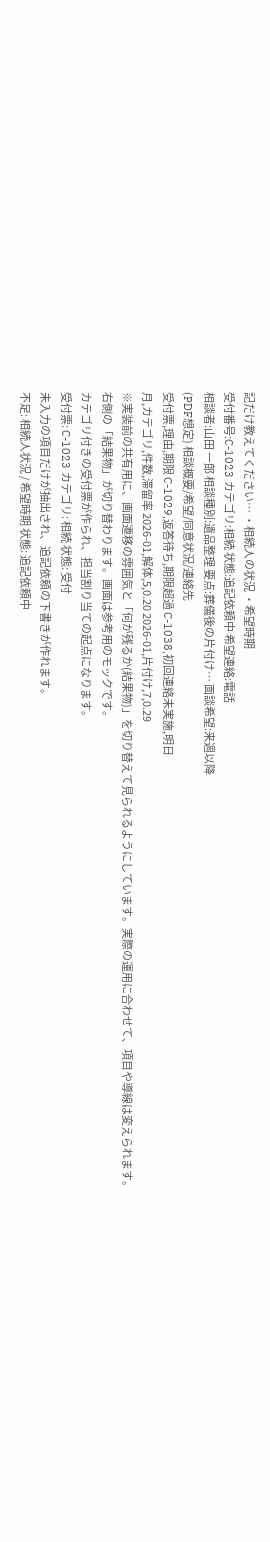記だけ教えてください… ・相続人の状況 ・希望時期
受付番号:C-1023 カテゴリ:相続 状態:追記依頼中 希望連絡:電話
相談者:山田 一郎 相談種別:遺品整理 要点:葬儀後の片付け… 面談希望:来週以降
(PDF想定) 相談概要/希望/同意状況/連絡先
受付票,理由,期限 C-1029,返答待ち,期限超過 C-1038,初回連絡未実施,明日
月,カテゴリ,件数,滞留率 2026-01,解体,5,0.20 2026-01,片付け,7,0.29
※実装前の共有用に、画面遷移の雰囲気と「何が残るか(結果物)」を切り替えて見られるようにしています。実際の運用に合わせて、項目や導線は変えられます。
右側の「結果物」が切り替わります。画面は参考用のモックです。
カテゴリ付きの受付票が作られ、担当割り当ての起点になります。
受付票: C-1023 カテゴリ: 相続 状態: 受付
未入力の項目だけが抽出され、追記依頼の下書きが作れます。
不足: 相続人状況 / 希望時期 状態: 追記依頼中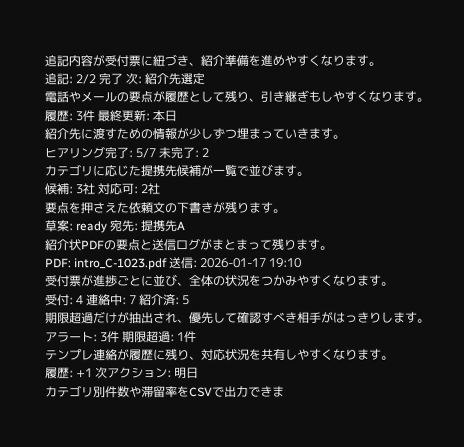追記内容が受付票に紐づき、紹介準備を進めやすくなります。
追記: 2/2 完了 次: 紹介先選定
電話やメールの要点が履歴として残り、引き継ぎもしやすくなります。
履歴: 3件 最終更新: 本日
紹介先に渡すための情報が少しずつ埋まっていきます。
ヒアリング完了: 5/7 未完了: 2
カテゴリに応じた提携先候補が一覧で並びます。
候補: 3社 対応可: 2社
要点を押さえた依頼文の下書きが残ります。
草案: ready 宛先: 提携先A
紹介状PDFの要点と送信ログがまとまって残ります。
PDF: intro_C-1023.pdf 送信: 2026-01-17 19:10
受付票が進捗ごとに並び、全体の状況をつかみやすくなります。
受付: 4 連絡中: 7 紹介済: 5
期限超過だけが抽出され、優先して確認すべき相手がはっきりします。
アラート: 3件 期限超過: 1件
テンプレ連絡が履歴に残り、対応状況を共有しやすくなります。
履歴: +1 次アクション: 明日
カテゴリ別件数や滞留率をCSVで出力できま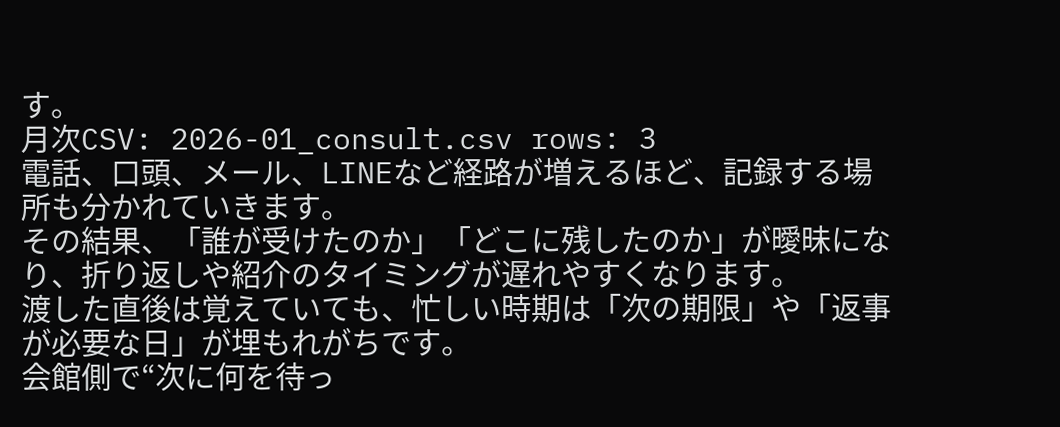す。
月次CSV: 2026-01_consult.csv rows: 3
電話、口頭、メール、LINEなど経路が増えるほど、記録する場所も分かれていきます。
その結果、「誰が受けたのか」「どこに残したのか」が曖昧になり、折り返しや紹介のタイミングが遅れやすくなります。
渡した直後は覚えていても、忙しい時期は「次の期限」や「返事が必要な日」が埋もれがちです。
会館側で“次に何を待っ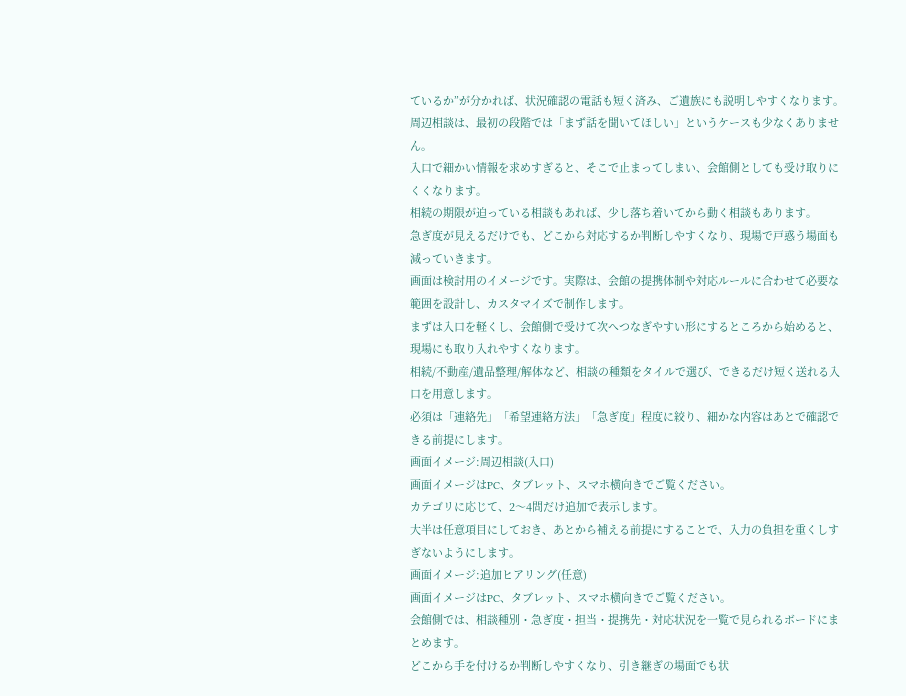ているか”が分かれば、状況確認の電話も短く済み、ご遺族にも説明しやすくなります。
周辺相談は、最初の段階では「まず話を聞いてほしい」というケースも少なくありません。
入口で細かい情報を求めすぎると、そこで止まってしまい、会館側としても受け取りにくくなります。
相続の期限が迫っている相談もあれば、少し落ち着いてから動く相談もあります。
急ぎ度が見えるだけでも、どこから対応するか判断しやすくなり、現場で戸惑う場面も減っていきます。
画面は検討用のイメージです。実際は、会館の提携体制や対応ルールに合わせて必要な範囲を設計し、カスタマイズで制作します。
まずは入口を軽くし、会館側で受けて次へつなぎやすい形にするところから始めると、現場にも取り入れやすくなります。
相続/不動産/遺品整理/解体など、相談の種類をタイルで選び、できるだけ短く送れる入口を用意します。
必須は「連絡先」「希望連絡方法」「急ぎ度」程度に絞り、細かな内容はあとで確認できる前提にします。
画面イメージ:周辺相談(入口)
画面イメージはPC、タブレット、スマホ横向きでご覧ください。
カテゴリに応じて、2〜4問だけ追加で表示します。
大半は任意項目にしておき、あとから補える前提にすることで、入力の負担を重くしすぎないようにします。
画面イメージ:追加ヒアリング(任意)
画面イメージはPC、タブレット、スマホ横向きでご覧ください。
会館側では、相談種別・急ぎ度・担当・提携先・対応状況を一覧で見られるボードにまとめます。
どこから手を付けるか判断しやすくなり、引き継ぎの場面でも状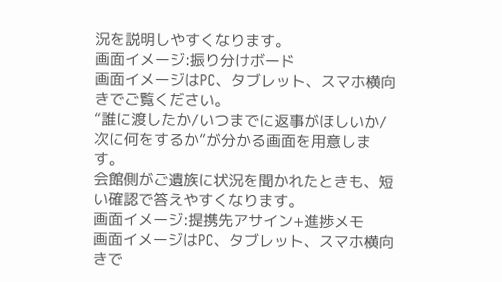況を説明しやすくなります。
画面イメージ:振り分けボード
画面イメージはPC、タブレット、スマホ横向きでご覧ください。
“誰に渡したか/いつまでに返事がほしいか/次に何をするか”が分かる画面を用意します。
会館側がご遺族に状況を聞かれたときも、短い確認で答えやすくなります。
画面イメージ:提携先アサイン+進捗メモ
画面イメージはPC、タブレット、スマホ横向きで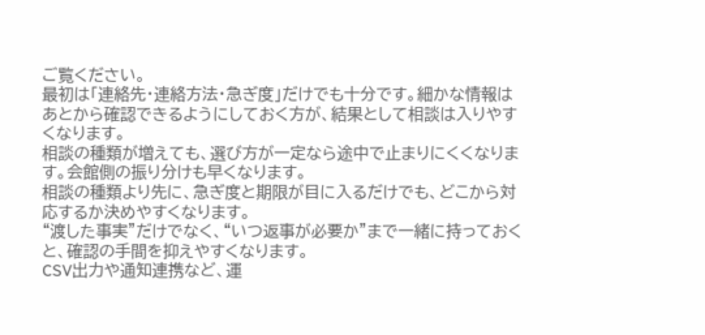ご覧ください。
最初は「連絡先・連絡方法・急ぎ度」だけでも十分です。細かな情報はあとから確認できるようにしておく方が、結果として相談は入りやすくなります。
相談の種類が増えても、選び方が一定なら途中で止まりにくくなります。会館側の振り分けも早くなります。
相談の種類より先に、急ぎ度と期限が目に入るだけでも、どこから対応するか決めやすくなります。
“渡した事実”だけでなく、“いつ返事が必要か”まで一緒に持っておくと、確認の手間を抑えやすくなります。
CSV出力や通知連携など、運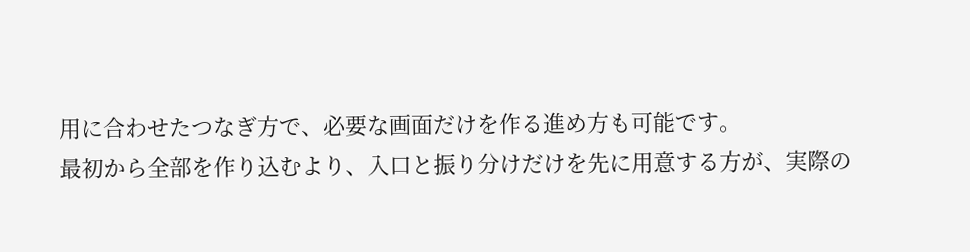用に合わせたつなぎ方で、必要な画面だけを作る進め方も可能です。
最初から全部を作り込むより、入口と振り分けだけを先に用意する方が、実際の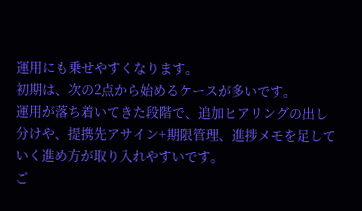運用にも乗せやすくなります。
初期は、次の2点から始めるケースが多いです。
運用が落ち着いてきた段階で、追加ヒアリングの出し分けや、提携先アサイン+期限管理、進捗メモを足していく進め方が取り入れやすいです。
ご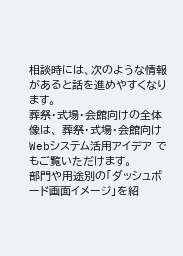相談時には、次のような情報があると話を進めやすくなります。
葬祭・式場・会館向けの全体像は、 葬祭・式場・会館向けWebシステム活用アイデア でもご覧いただけます。
部門や用途別の「ダッシュボード画面イメージ」を紹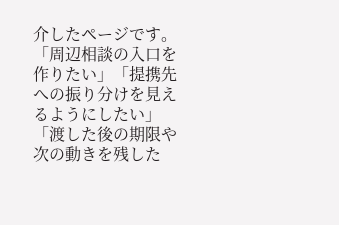介したページです。
「周辺相談の入口を作りたい」「提携先への振り分けを見えるようにしたい」「渡した後の期限や次の動きを残した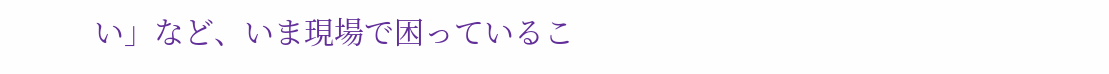い」など、いま現場で困っているこ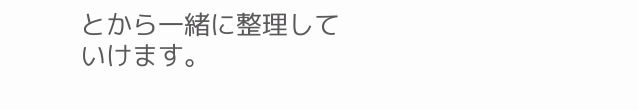とから一緒に整理していけます。